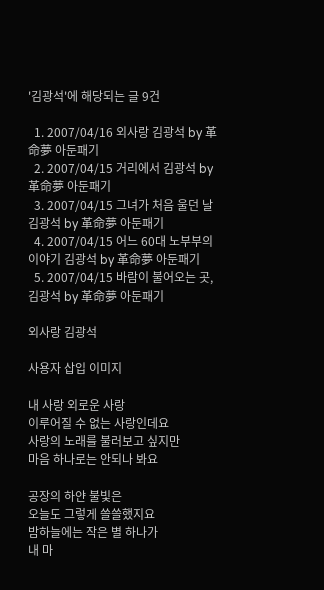'김광석'에 해당되는 글 9건

  1. 2007/04/16 외사랑 김광석 by 革命夢 아둔패기
  2. 2007/04/15 거리에서 김광석 by 革命夢 아둔패기
  3. 2007/04/15 그녀가 처음 울던 날 김광석 by 革命夢 아둔패기
  4. 2007/04/15 어느 60대 노부부의 이야기 김광석 by 革命夢 아둔패기
  5. 2007/04/15 바람이 불어오는 곳, 김광석 by 革命夢 아둔패기

외사랑 김광석

사용자 삽입 이미지

내 사랑 외로운 사랑
이루어질 수 없는 사랑인데요
사랑의 노래를 불러보고 싶지만
마음 하나로는 안되나 봐요

공장의 하얀 불빛은
오늘도 그렇게 쓸쓸했지요
밤하늘에는 작은 별 하나가
내 마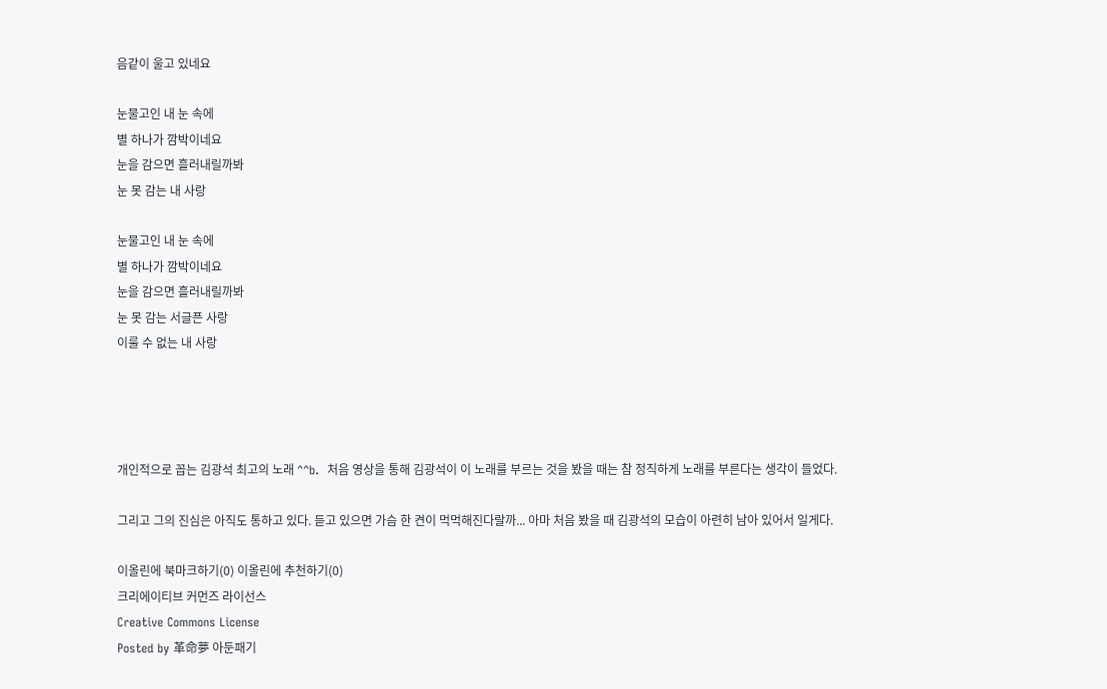음같이 울고 있네요

눈물고인 내 눈 속에
별 하나가 깜박이네요
눈을 감으면 흘러내릴까봐
눈 못 감는 내 사랑

눈물고인 내 눈 속에
별 하나가 깜박이네요
눈을 감으면 흘러내릴까봐
눈 못 감는 서글픈 사랑
이룰 수 없는 내 사랑




개인적으로 꼽는 김광석 최고의 노래 ^^b.  처음 영상을 통해 김광석이 이 노래를 부르는 것을 봤을 때는 참 정직하게 노래를 부른다는 생각이 들었다.

그리고 그의 진심은 아직도 통하고 있다. 듣고 있으면 가슴 한 켠이 먹먹해진다랄까... 아마 처음 봤을 때 김광석의 모습이 아련히 남아 있어서 일게다.

이올린에 북마크하기(0) 이올린에 추천하기(0)
크리에이티브 커먼즈 라이선스
Creative Commons License
Posted by 革命夢 아둔패기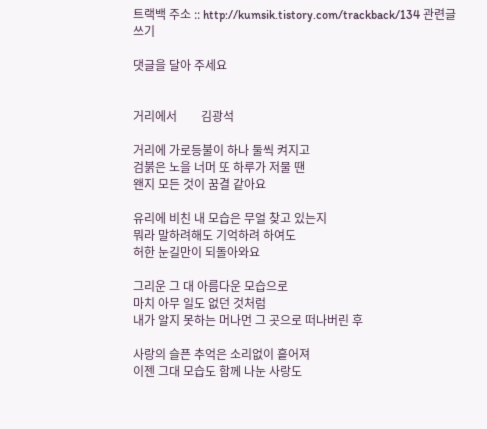트랙백 주소 :: http://kumsik.tistory.com/trackback/134 관련글 쓰기

댓글을 달아 주세요


거리에서        김광석

거리에 가로등불이 하나 둘씩 켜지고
검붉은 노을 너머 또 하루가 저물 땐
왠지 모든 것이 꿈결 같아요

유리에 비친 내 모습은 무얼 찾고 있는지
뭐라 말하려해도 기억하려 하여도
허한 눈길만이 되돌아와요

그리운 그 대 아름다운 모습으로
마치 아무 일도 없던 것처럼
내가 알지 못하는 머나먼 그 곳으로 떠나버린 후

사랑의 슬픈 추억은 소리없이 흩어져
이젠 그대 모습도 함께 나눈 사랑도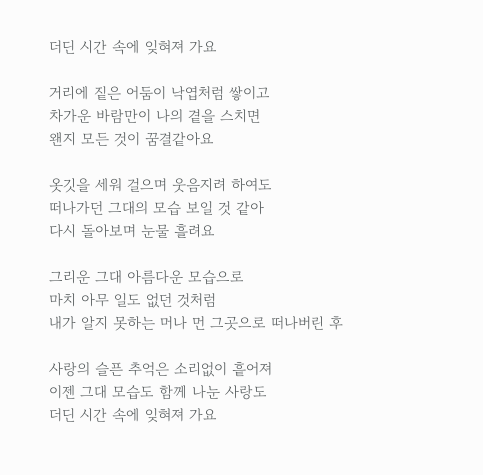더딘 시간 속에 잊혀져 가요

거리에 짙은 어둠이 낙엽처럼 쌓이고
차가운 바람만이 나의 곁을 스치면
왠지 모든 것이 꿈결같아요

옷깃을 세워 걸으며 웃음지려 하여도
떠나가던 그대의 모습 보일 것 같아
다시 돌아보며 눈물 흘려요

그리운 그대 아름다운 모습으로
마치 아무 일도 없던 것처럼
내가 알지 못하는 머나 먼 그곳으로 떠나버린 후

사랑의 슬픈 추억은 소리없이 흩어져
이젠 그대 모습도 함께 나눈 사랑도
더딘 시간 속에 잊혀져 가요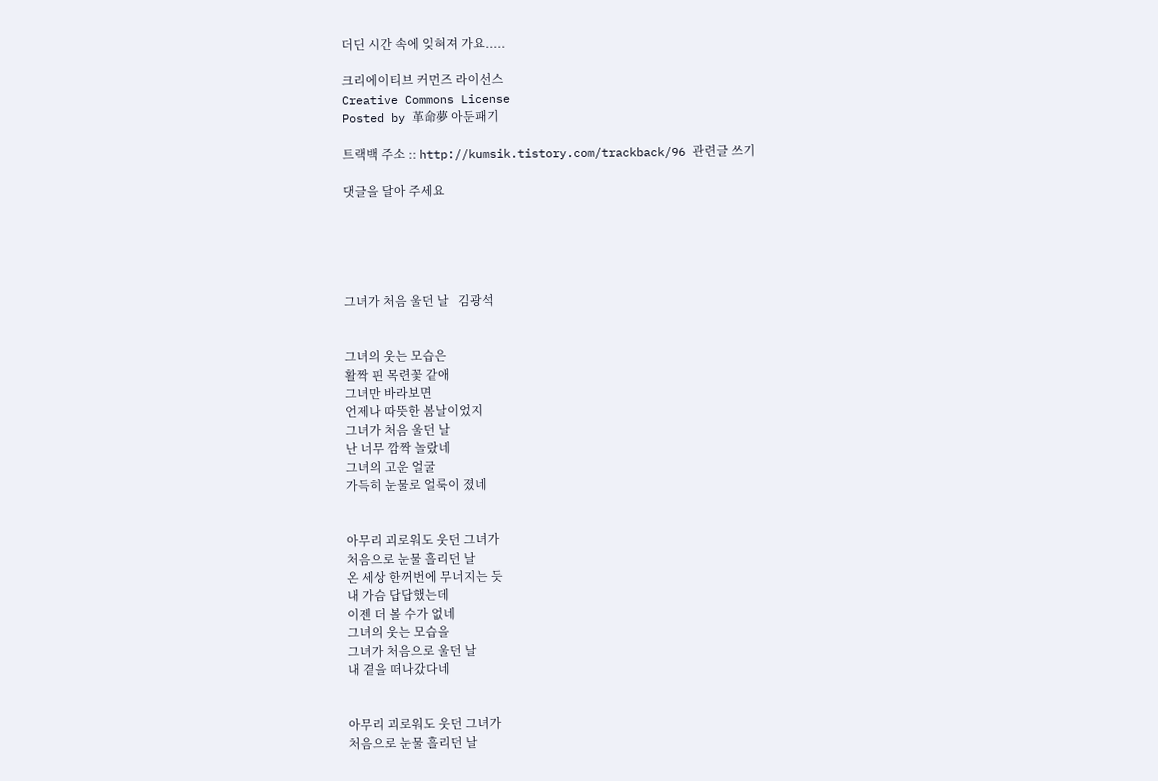더딘 시간 속에 잊혀져 가요.....

크리에이티브 커먼즈 라이선스
Creative Commons License
Posted by 革命夢 아둔패기

트랙백 주소 :: http://kumsik.tistory.com/trackback/96 관련글 쓰기

댓글을 달아 주세요





그녀가 처음 울던 날   김광석


그녀의 웃는 모습은
활짝 핀 목련꽃 같애
그녀만 바라보면
언제나 따뜻한 봄날이었지
그녀가 처음 울던 날
난 너무 깜짝 놀랐네
그녀의 고운 얼굴
가득히 눈물로 얼룩이 졌네


아무리 괴로워도 웃던 그녀가
처음으로 눈물 흘리던 날
온 세상 한꺼번에 무너지는 듯
내 가슴 답답했는데
이젠 더 볼 수가 없네
그녀의 웃는 모습을
그녀가 처음으로 울던 날
내 곁을 떠나갔다네


아무리 괴로워도 웃던 그녀가
처음으로 눈물 흘리던 날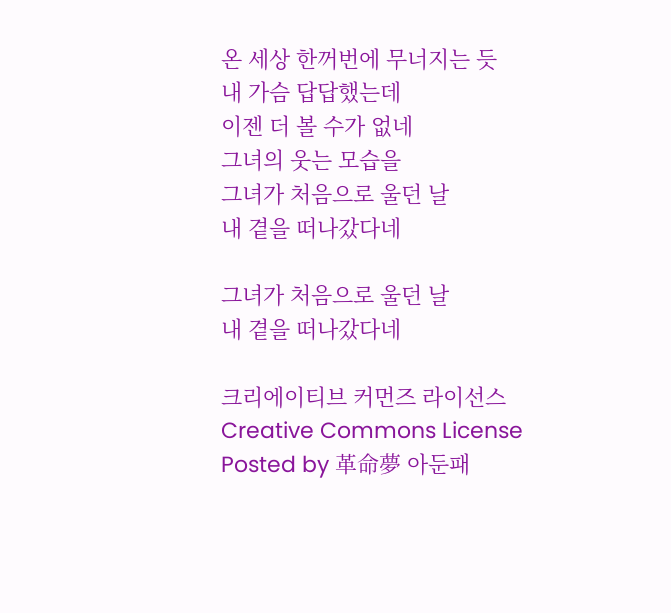온 세상 한꺼번에 무너지는 듯
내 가슴 답답했는데
이젠 더 볼 수가 없네
그녀의 웃는 모습을
그녀가 처음으로 울던 날
내 곁을 떠나갔다네

그녀가 처음으로 울던 날
내 곁을 떠나갔다네

크리에이티브 커먼즈 라이선스
Creative Commons License
Posted by 革命夢 아둔패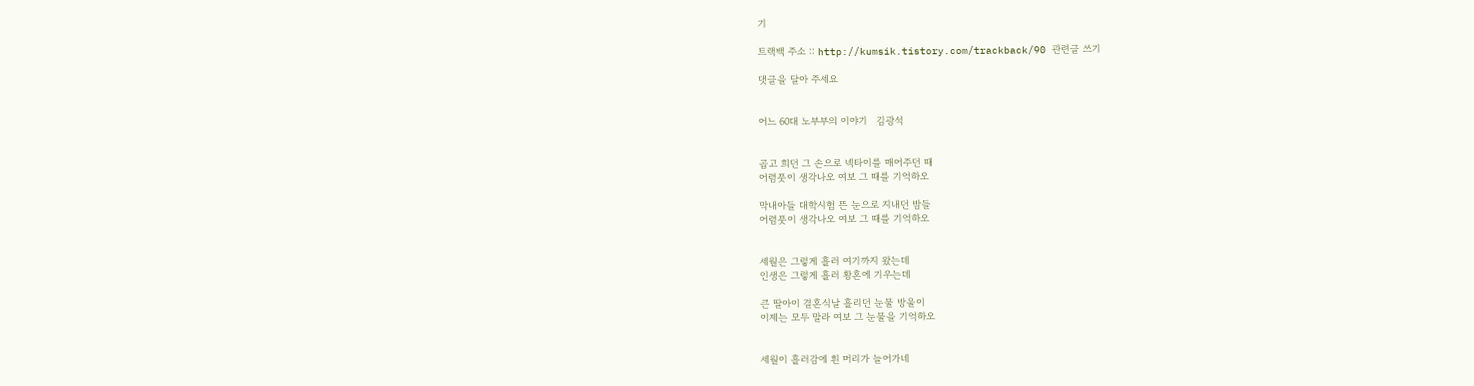기

트랙백 주소 :: http://kumsik.tistory.com/trackback/90 관련글 쓰기

댓글을 달아 주세요


어느 60대 노부부의 이야기   김광석


곱고 희던 그 손으로 넥타이를 매어주던 때
어렴풋이 생각나오 여보 그 때를 기억하오

막내아들 대학시험 뜬 눈으로 지내던 밤들
어렴풋이 생각나오 여보 그 때를 기억하오


세월은 그렇게 흘러 여기까지 왔는데
인생은 그렇게 흘러 황혼에 기우는데

큰 딸아이 결혼식날 흘리던 눈물 방울이
이제는 모두 말라 여보 그 눈물을 기억하오


세월이 흘러감에 흰 머리가 늘어가네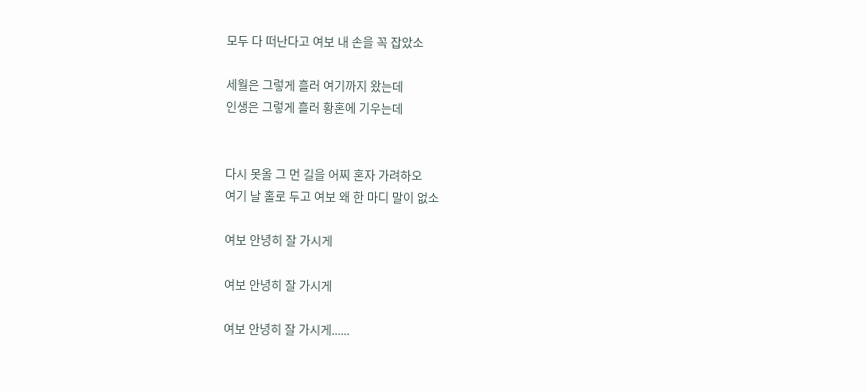모두 다 떠난다고 여보 내 손을 꼭 잡았소

세월은 그렇게 흘러 여기까지 왔는데
인생은 그렇게 흘러 황혼에 기우는데


다시 못올 그 먼 길을 어찌 혼자 가려하오
여기 날 홀로 두고 여보 왜 한 마디 말이 없소

여보 안녕히 잘 가시게

여보 안녕히 잘 가시게

여보 안녕히 잘 가시게......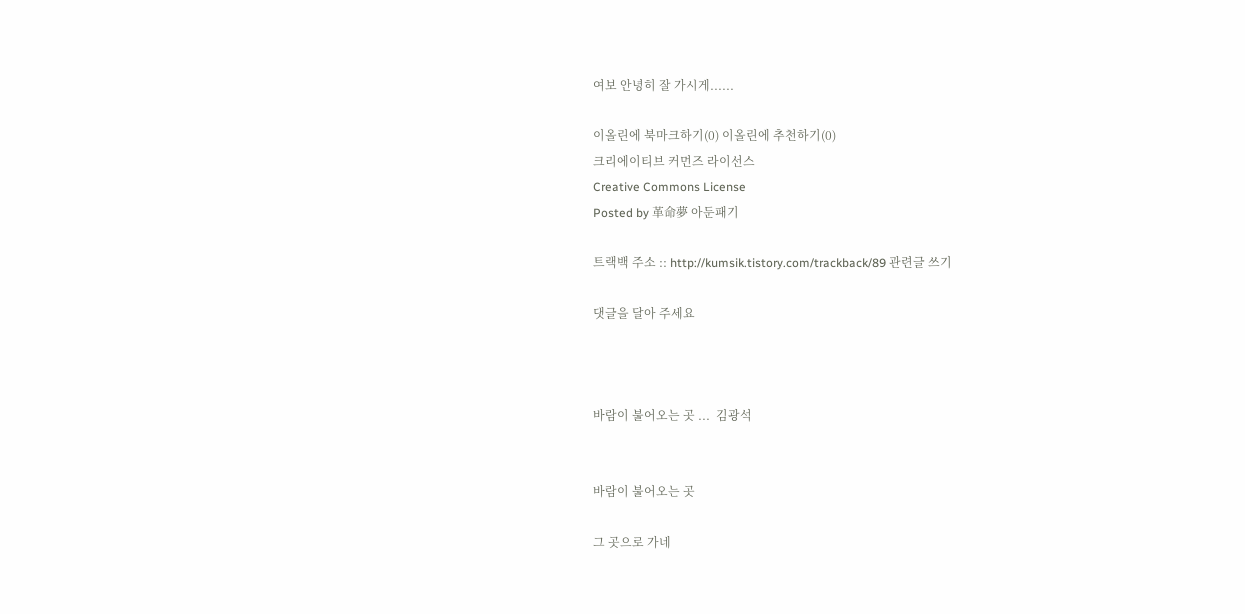여보 안녕히 잘 가시게......

이올린에 북마크하기(0) 이올린에 추천하기(0)
크리에이티브 커먼즈 라이선스
Creative Commons License
Posted by 革命夢 아둔패기

트랙백 주소 :: http://kumsik.tistory.com/trackback/89 관련글 쓰기

댓글을 달아 주세요



바람이 불어오는 곳 ...  김광석


바람이 불어오는 곳

그 곳으로 가네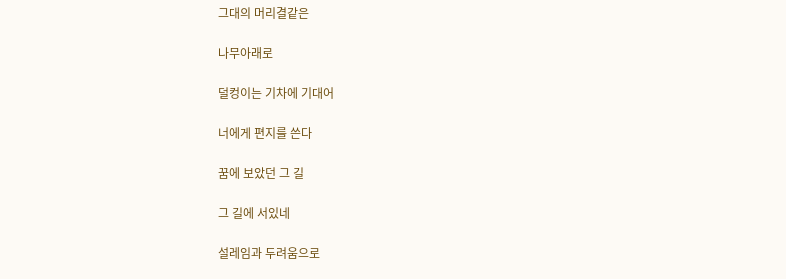그대의 머리결같은

나무아래로

덜컹이는 기차에 기대어

너에게 편지를 쓴다

꿈에 보았던 그 길

그 길에 서있네

설레임과 두려움으로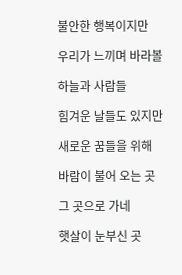불안한 행복이지만

우리가 느끼며 바라볼

하늘과 사람들

힘겨운 날들도 있지만

새로운 꿈들을 위해

바람이 불어 오는 곳

그 곳으로 가네

햇살이 눈부신 곳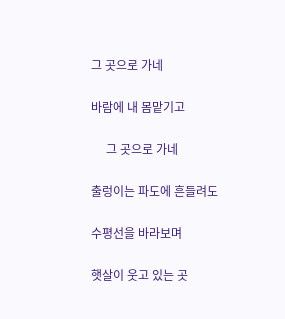그 곳으로 가네

바람에 내 몸맡기고

     그 곳으로 가네

출렁이는 파도에 흔들려도

수평선을 바라보며

햇살이 웃고 있는 곳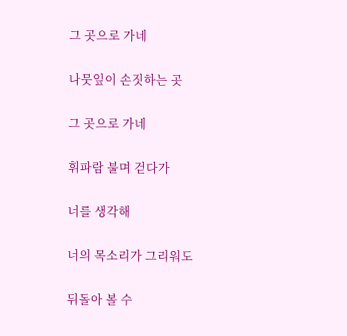그 곳으로 가네

나뭇잎이 손짓하는 곳

그 곳으로 가네

휘파람 불며 걷다가

너를 생각해

너의 목소리가 그리워도

뒤돌아 볼 수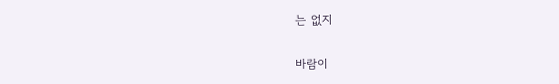는 없지

바람이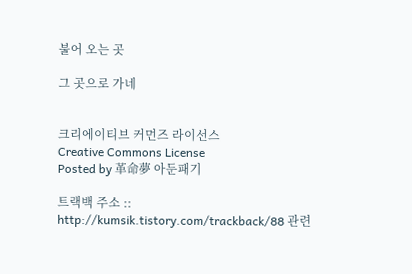불어 오는 곳

그 곳으로 가네


크리에이티브 커먼즈 라이선스
Creative Commons License
Posted by 革命夢 아둔패기

트랙백 주소 :: http://kumsik.tistory.com/trackback/88 관련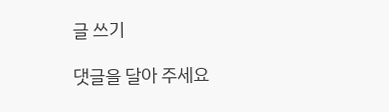글 쓰기

댓글을 달아 주세요